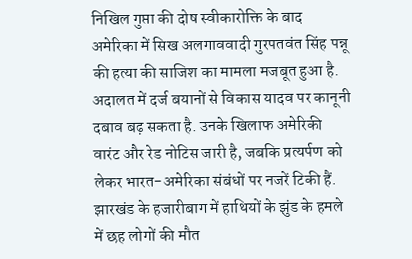निखिल गुप्ता की दोष स्वीकारोक्ति के बाद अमेरिका में सिख अलगाववादी गुरपतवंत सिंह पन्नू की हत्या की साजिश का मामला मजबूत हुआ है. अदालत में दर्ज बयानों से विकास यादव पर कानूनी दबाव बढ़ सकता है. उनके खिलाफ अमेरिकी वारंट और रेड नोटिस जारी है, जबकि प्रत्यर्पण को लेकर भारत-अमेरिका संबंधों पर नजरें टिकी हैं.
झारखंड के हजारीबाग में हाथियों के झुंड के हमले में छह लोगों की मौत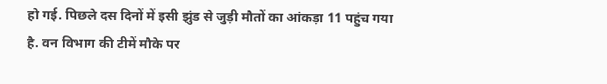हो गई. पिछले दस दिनों में इसी झुंड से जुड़ी मौतों का आंकड़ा 11 पहुंच गया है. वन विभाग की टीमें मौके पर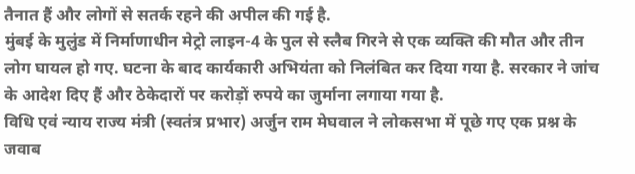तैनात हैं और लोगों से सतर्क रहने की अपील की गई है.
मुंबई के मुलुंड में निर्माणाधीन मेट्रो लाइन-4 के पुल से स्लैब गिरने से एक व्यक्ति की मौत और तीन लोग घायल हो गए. घटना के बाद कार्यकारी अभियंता को निलंबित कर दिया गया है. सरकार ने जांच के आदेश दिए हैं और ठेकेदारों पर करोड़ों रुपये का जुर्माना लगाया गया है.
विधि एवं न्याय राज्य मंत्री (स्वतंत्र प्रभार) अर्जुन राम मेघवाल ने लोकसभा में पूछे गए एक प्रश्न के जवाब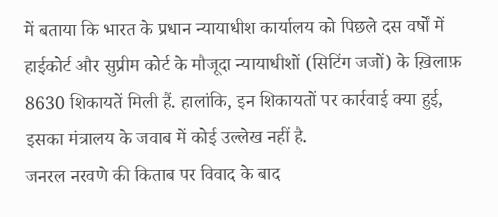में बताया कि भारत के प्रधान न्यायाधीश कार्यालय को पिछले दस वर्षों में हाईकोर्ट और सुप्रीम कोर्ट के मौजूदा न्यायाधीशों (सिटिंग जजों) के ख़िलाफ़ 8630 शिकायतें मिली हैं. हालांकि, इन शिकायतों पर कार्रवाई क्या हुई, इसका मंत्रालय के जवाब में कोई उल्लेख नहीं है.
जनरल नरवणे की किताब पर विवाद के बाद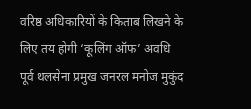वरिष्ठ अधिकारियों के किताब लिखने के लिए तय होगी ‘कूलिंग ऑफ’ अवधि
पूर्व थलसेना प्रमुख जनरल मनोज मुकुंद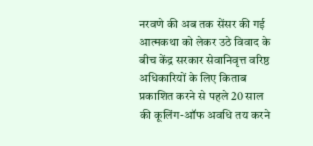नरवणे की अब तक सेंसर की गई आत्मकथा को लेकर उठे विवाद के बीच केंद्र सरकार सेवानिवृत्त वरिष्ठ अधिकारियों के लिए किताब प्रकाशित करने से पहले 20 साल की कूलिंग-ऑफ अवधि तय करने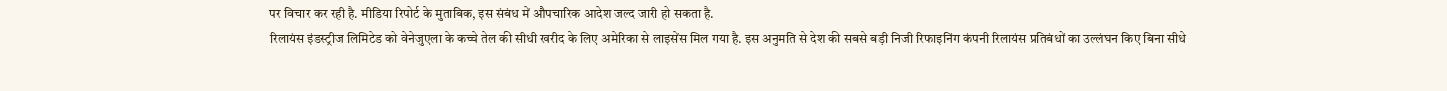पर विचार कर रही है. मीडिया रिपोर्ट के मुताबिक, इस संबंध में औपचारिक आदेश जल्द जारी हो सकता है.
रिलायंस इंडस्ट्रीज लिमिटेड को वेनेजुएला के कच्चे तेल की सीधी खरीद के लिए अमेरिका से लाइसेंस मिल गया है. इस अनुमति से देश की सबसे बड़ी निजी रिफाइनिंग कंपनी रिलायंस प्रतिबंधों का उल्लंघन किए बिना सीधे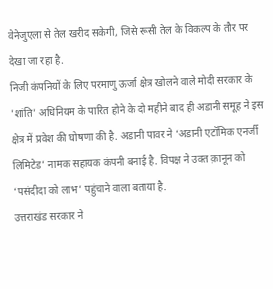वेनेजुएला से तेल खरीद सकेगी, जिसे रूसी तेल के विकल्प के तौर पर देखा जा रहा है.
निजी कंपनियों के लिए परमाणु ऊर्जा क्षेत्र खोलने वाले मोदी सरकार के 'शांति' अधिनियम के पारित होने के दो महीने बाद ही अडानी समूह ने इस क्षेत्र में प्रवेश की घोषणा की है. अडानी पावर ने ‘अडानी एटॉमिक एनर्जी लिमिटेड’ नामक सहायक कंपनी बनाई है. विपक्ष ने उक्त क़ानून को ‘पसंदीदा को लाभ’ पहुंचाने वाला बताया है.
उत्तराखंड सरकार ने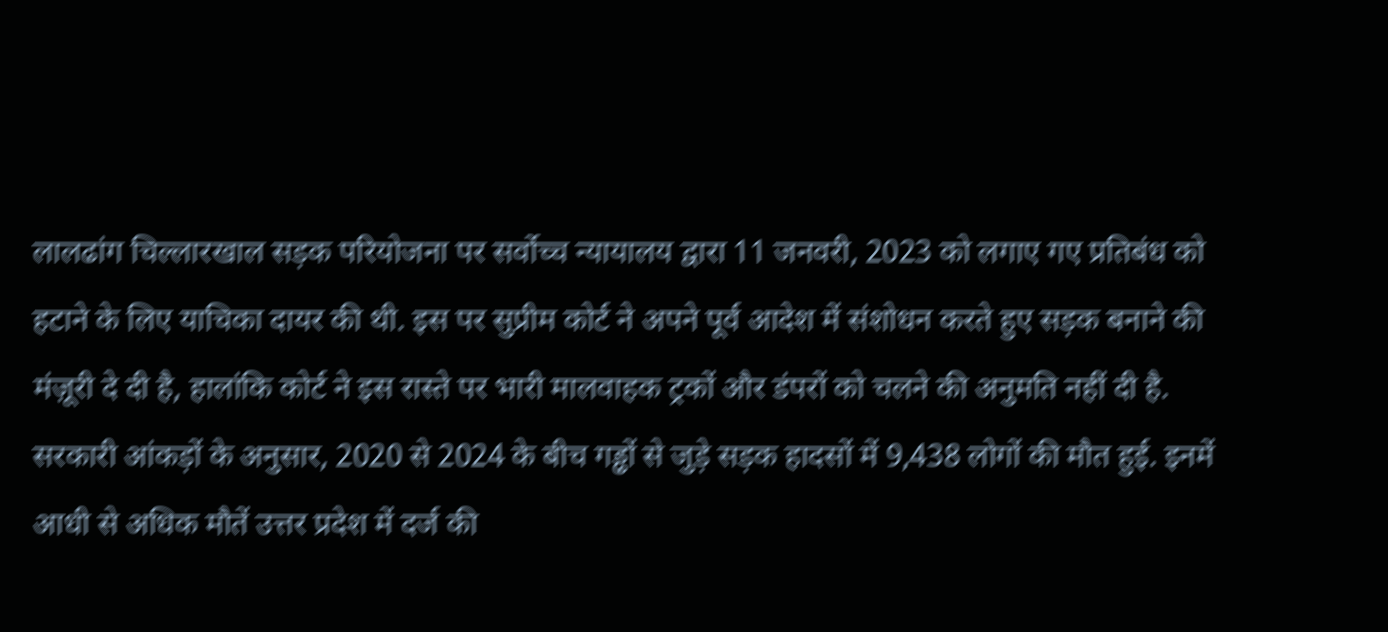लालढांग चिल्लारखाल सड़क परियोजना पर सर्वोच्च न्यायालय द्वारा 11 जनवरी, 2023 को लगाए गए प्रतिबंध को हटाने के लिए याचिका दायर की थी. इस पर सुप्रीम कोर्ट ने अपने पूर्व आदेश में संशोधन करते हुए सड़क बनाने की मंज़ूरी दे दी है, हालांकि कोर्ट ने इस रास्ते पर भारी मालवाहक ट्रकों और डंपरों को चलने की अनुमति नहीं दी है.
सरकारी आंकड़ों के अनुसार, 2020 से 2024 के बीच गड्ढों से जुड़े सड़क हादसों में 9,438 लोगों की मौत हुई. इनमें आधी से अधिक मौतें उत्तर प्रदेश में दर्ज की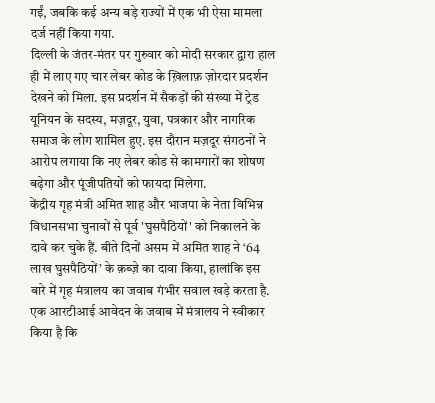गईं, जबकि कई अन्य बड़े राज्यों में एक भी ऐसा मामला दर्ज नहीं किया गया.
दिल्ली के जंतर-मंतर पर गुरुवार को मोदी सरकार द्वारा हाल ही में लाए गए चार लेबर कोड के ख़िलाफ़ ज़ोरदार प्रदर्शन देखने को मिला. इस प्रदर्शन में सैकड़ों की संख्या में ट्रेड यूनियन के सदस्य, मज़दूर, युवा, पत्रकार और नागरिक समाज के लोग शामिल हुए. इस दौरान मज़दूर संगठनों ने आरोप लगाया कि नए लेबर कोड से कामगारों का शोषण बढ़ेगा और पूंजीपतियों को फायदा मिलेगा.
केंद्रीय गृह मंत्री अमित शाह और भाजपा के नेता विभिन्न विधानसभा चुनावों से पूर्व 'घुसपैठियों' को निकालने के दावे कर चुके हैं. बीते दिनों असम में अमित शाह ने ‘64 लाख घुसपैठियों’ के क़ब्ज़े का दावा किया, हालांकि इस बारे में गृह मंत्रालय का जवाब गंभीर सवाल खड़े करता है. एक आरटीआई आवेदन के जवाब में मंत्रालय ने स्वीकार किया है कि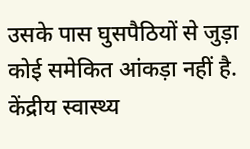उसके पास घुसपैठियों से जुड़ा कोई समेकित आंकड़ा नहीं है.
केंद्रीय स्वास्थ्य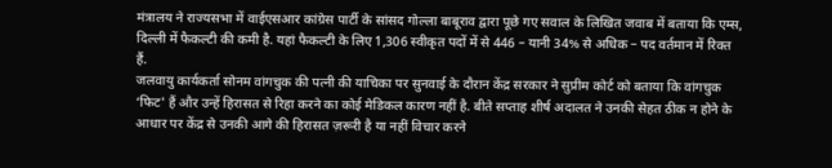मंत्रालय ने राज्यसभा में वाईएसआर कांग्रेस पार्टी के सांसद गोल्ला बाबूराव द्वारा पूछे गए सवाल के लिखित जवाब में बताया कि एम्स, दिल्ली में फैकल्टी की कमी है. यहां फैकल्टी के लिए 1,306 स्वीकृत पदों में से 446 – यानी 34% से अधिक – पद वर्तमान में रिक्त हैं.
जलवायु कार्यकर्ता सोनम वांगचुक की पत्नी की याचिका पर सुनवाई के दौरान केंद्र सरकार ने सुप्रीम कोर्ट को बताया कि वांगचुक ‘फिट' हैं और उन्हें हिरासत से रिहा करने का कोई मेडिकल कारण नहीं है. बीते सप्ताह शीर्ष अदालत ने उनकी सेहत ठीक न होने के आधार पर केंद्र से उनकी आगे की हिरासत ज़रूरी है या नहीं विचार करने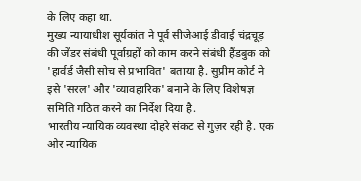के लिए कहा था.
मुख्य न्यायाधीश सूर्यकांत ने पूर्व सीजेआई डीवाई चंद्रचूड़ की जेंडर संबंधी पूर्वाग्रहों को काम करने संबंधी हैंडबुक को 'हार्वर्ड जैसी सोच से प्रभावित' बताया है. सुप्रीम कोर्ट ने इसे 'सरल' और 'व्यावहारिक' बनाने के लिए विशेषज्ञ समिति गठित करने का निर्देश दिया है.
भारतीय न्यायिक व्यवस्था दोहरे संकट से गुज़र रही है. एक ओर न्यायिक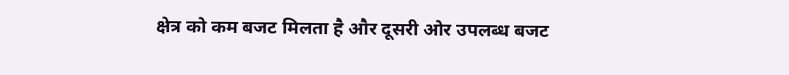क्षेत्र को कम बजट मिलता है और दूसरी ओर उपलब्ध बजट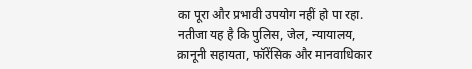का पूरा और प्रभावी उपयोग नहीं हो पा रहा. नतीजा यह है कि पुलिस, जेल, न्यायालय, क़ानूनी सहायता, फॉरेंसिक और मानवाधिकार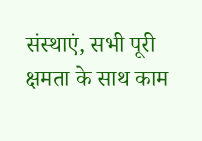संस्थाएं, सभी पूरी क्षमता के साथ काम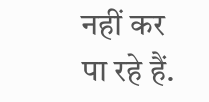नहीं कर पा रहे हैं.